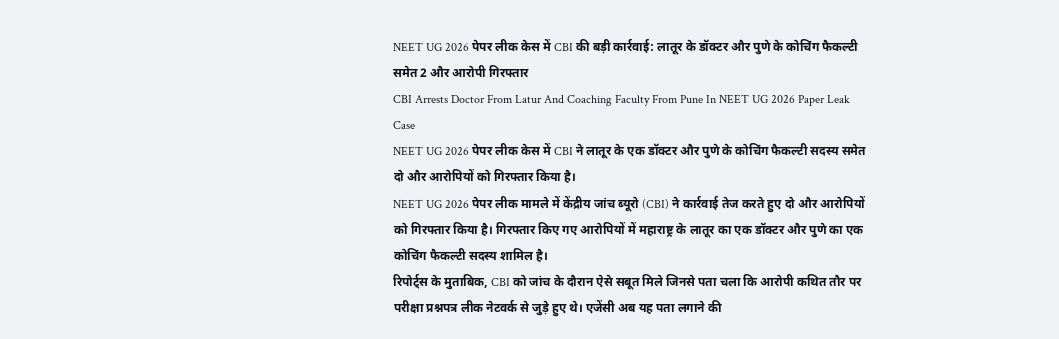NEET UG 2026 पेपर लीक केस में CBI की बड़ी कार्रवाई: लातूर के डॉक्टर और पुणे के कोचिंग फैकल्टी समेत 2 और आरोपी गिरफ्तार
CBI Arrests Doctor From Latur And Coaching Faculty From Pune In NEET UG 2026 Paper Leak Case
NEET UG 2026 पेपर लीक केस में CBI ने लातूर के एक डॉक्टर और पुणे के कोचिंग फैकल्टी सदस्य समेत दो और आरोपियों को गिरफ्तार किया है।
NEET UG 2026 पेपर लीक मामले में केंद्रीय जांच ब्यूरो (CBI) ने कार्रवाई तेज करते हुए दो और आरोपियों को गिरफ्तार किया है। गिरफ्तार किए गए आरोपियों में महाराष्ट्र के लातूर का एक डॉक्टर और पुणे का एक कोचिंग फैकल्टी सदस्य शामिल है।
रिपोर्ट्स के मुताबिक, CBI को जांच के दौरान ऐसे सबूत मिले जिनसे पता चला कि आरोपी कथित तौर पर परीक्षा प्रश्नपत्र लीक नेटवर्क से जुड़े हुए थे। एजेंसी अब यह पता लगाने की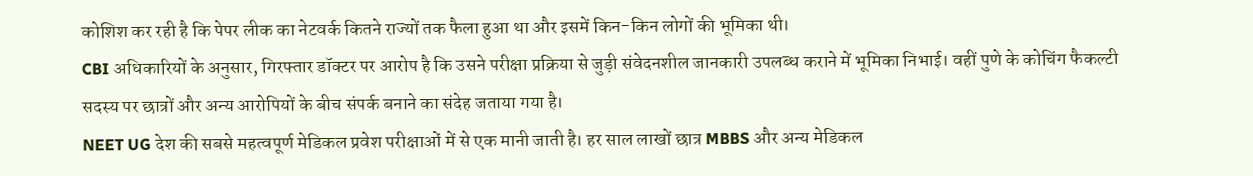कोशिश कर रही है कि पेपर लीक का नेटवर्क कितने राज्यों तक फैला हुआ था और इसमें किन-किन लोगों की भूमिका थी।
CBI अधिकारियों के अनुसार, गिरफ्तार डॉक्टर पर आरोप है कि उसने परीक्षा प्रक्रिया से जुड़ी संवेदनशील जानकारी उपलब्ध कराने में भूमिका निभाई। वहीं पुणे के कोचिंग फैकल्टी सदस्य पर छात्रों और अन्य आरोपियों के बीच संपर्क बनाने का संदेह जताया गया है।
NEET UG देश की सबसे महत्वपूर्ण मेडिकल प्रवेश परीक्षाओं में से एक मानी जाती है। हर साल लाखों छात्र MBBS और अन्य मेडिकल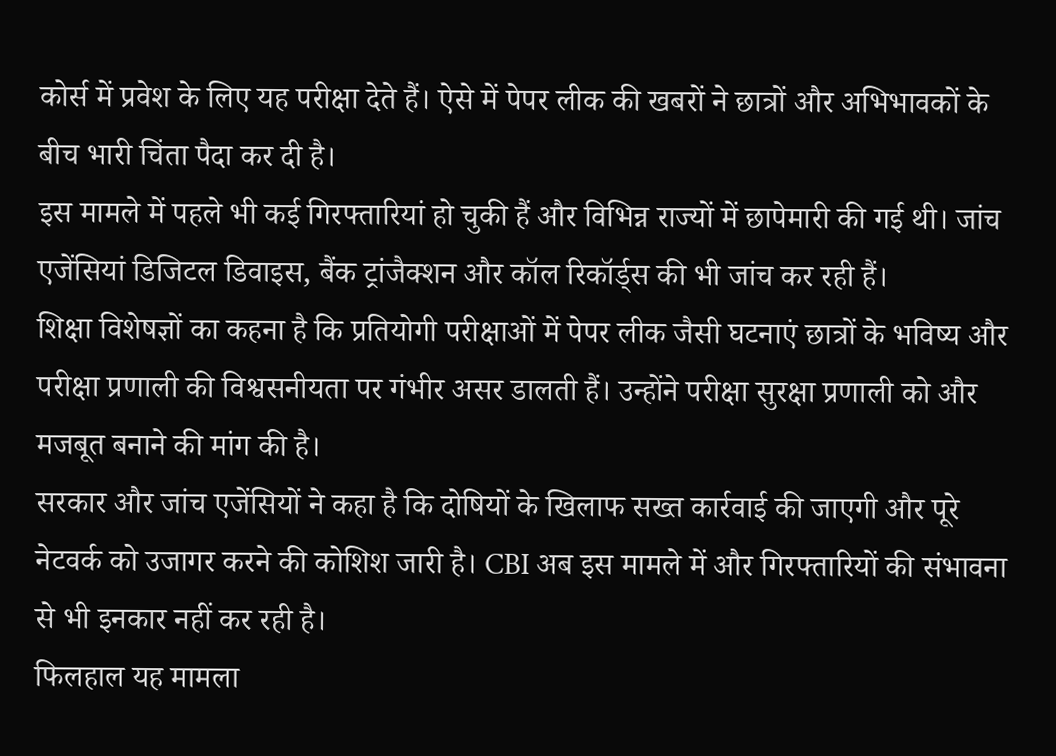कोर्स में प्रवेश के लिए यह परीक्षा देते हैं। ऐसे में पेपर लीक की खबरों ने छात्रों और अभिभावकों के बीच भारी चिंता पैदा कर दी है।
इस मामले में पहले भी कई गिरफ्तारियां हो चुकी हैं और विभिन्न राज्यों में छापेमारी की गई थी। जांच एजेंसियां डिजिटल डिवाइस, बैंक ट्रांजैक्शन और कॉल रिकॉर्ड्स की भी जांच कर रही हैं।
शिक्षा विशेषज्ञों का कहना है कि प्रतियोगी परीक्षाओं में पेपर लीक जैसी घटनाएं छात्रों के भविष्य और परीक्षा प्रणाली की विश्वसनीयता पर गंभीर असर डालती हैं। उन्होंने परीक्षा सुरक्षा प्रणाली को और मजबूत बनाने की मांग की है।
सरकार और जांच एजेंसियों ने कहा है कि दोषियों के खिलाफ सख्त कार्रवाई की जाएगी और पूरे नेटवर्क को उजागर करने की कोशिश जारी है। CBI अब इस मामले में और गिरफ्तारियों की संभावना से भी इनकार नहीं कर रही है।
फिलहाल यह मामला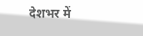देशभर में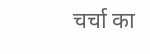चर्चा का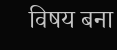विषय बना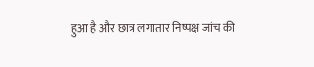हुआ है और छात्र लगातार निष्पक्ष जांच की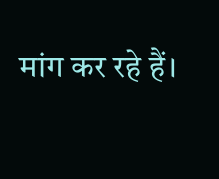मांग कर रहे हैं।